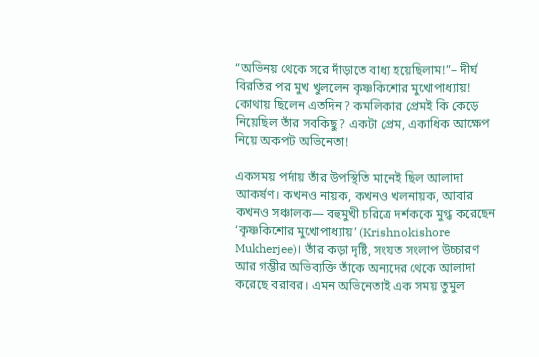“অভিনয় থেকে সরে দাঁড়াতে বাধ্য হয়েছিলাম!”– দীর্ঘ বিরতির পর মুখ খুললেন কৃষ্ণকিশোর মুখোপাধ্যায়! কোথায় ছিলেন এতদিন? কমলিকার প্রেমই কি কেড়ে নিয়েছিল তাঁর সবকিছু? একটা প্রেম, একাধিক আক্ষেপ নিয়ে অকপট অভিনেতা!

একসময় পর্দায় তাঁর উপস্থিতি মানেই ছিল আলাদা আকর্ষণ। কখনও নায়ক, কখনও খলনায়ক, আবার কখনও সঞ্চালক— বহুমুখী চরিত্রে দর্শককে মুগ্ধ করেছেন ‘কৃষ্ণকিশোর মুখোপাধ্যায়’ (Krishnokishore Mukherjee)। তাঁর কড়া দৃষ্টি, সংযত সংলাপ উচ্চারণ আর গম্ভীর অভিব্যক্তি তাঁকে অন্যদের থেকে আলাদা করেছে বরাবর। এমন অভিনেতাই এক সময় তুমুল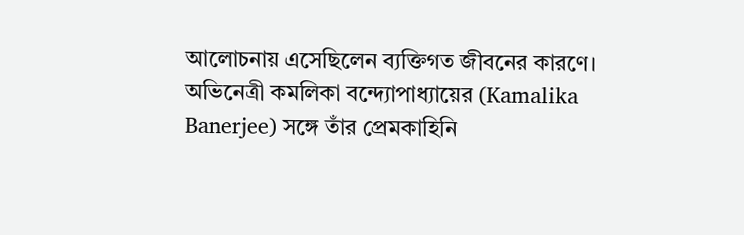আলোচনায় এসেছিলেন ব্যক্তিগত জীবনের কারণে। অভিনেত্রী কমলিকা বন্দ্যোপাধ্যায়ের (Kamalika Banerjee) সঙ্গে তাঁর প্রেমকাহিনি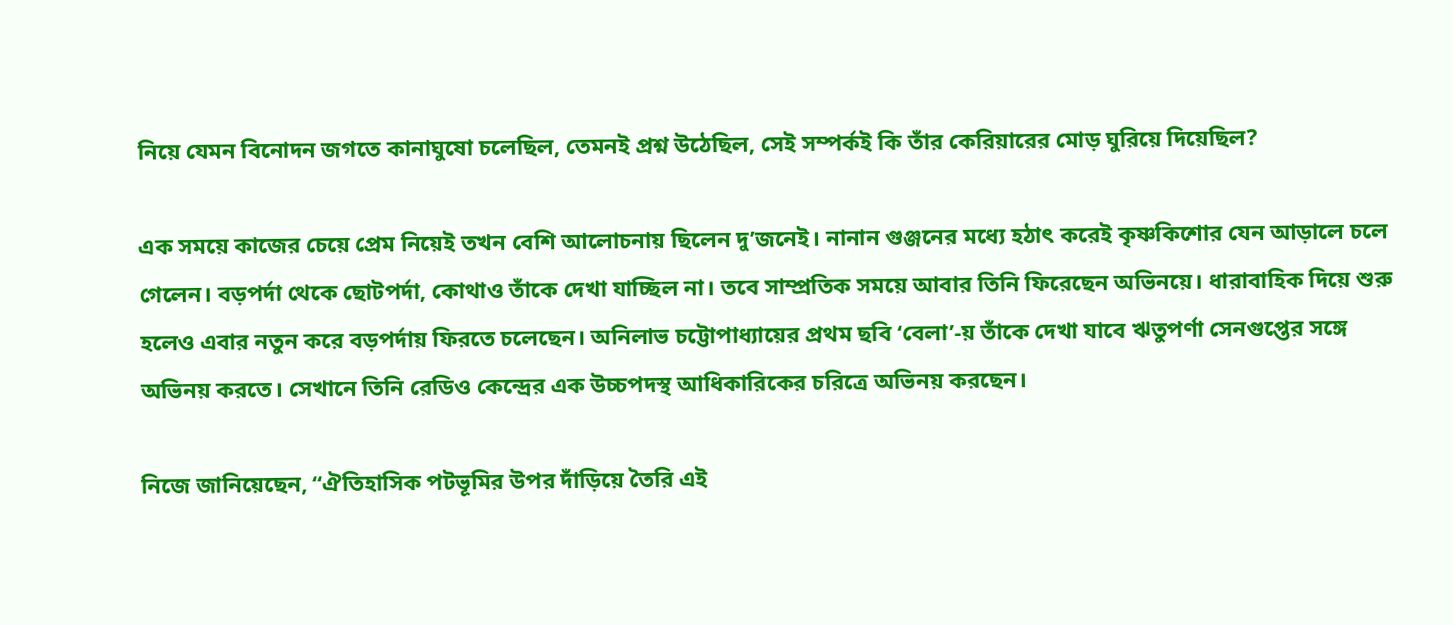নিয়ে যেমন বিনোদন জগতে কানাঘুষো চলেছিল, তেমনই প্রশ্ন উঠেছিল, সেই সম্পর্কই কি তাঁর কেরিয়ারের মোড় ঘুরিয়ে দিয়েছিল?

এক সময়ে কাজের চেয়ে প্রেম নিয়েই তখন বেশি আলোচনায় ছিলেন দু’জনেই। নানান গুঞ্জনের মধ্যে হঠাৎ করেই কৃষ্ণকিশোর যেন আড়ালে চলে গেলেন। বড়পর্দা থেকে ছোটপর্দা, কোথাও তাঁকে দেখা যাচ্ছিল না। তবে সাম্প্রতিক সময়ে আবার তিনি ফিরেছেন অভিনয়ে। ধারাবাহিক দিয়ে শুরু হলেও এবার নতুন করে বড়পর্দায় ফিরতে চলেছেন। অনিলাভ চট্টোপাধ্যায়ের প্রথম ছবি ‘বেলা’-য় তাঁকে দেখা যাবে ঋতুপর্ণা সেনগুপ্তের সঙ্গে অভিনয় করতে। সেখানে তিনি রেডিও কেন্দ্রের এক উচ্চপদস্থ আধিকারিকের চরিত্রে অভিনয় করছেন।

নিজে জানিয়েছেন, “ঐতিহাসিক পটভূমির উপর দাঁড়িয়ে তৈরি এই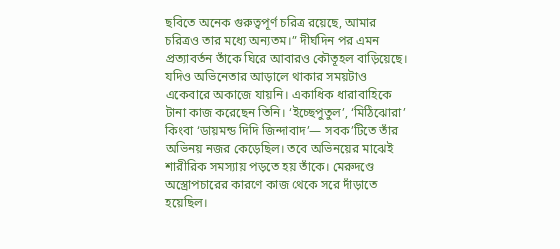ছবিতে অনেক গুরুত্বপূর্ণ চরিত্র রয়েছে, আমার চরিত্রও তার মধ্যে অন্যতম।” দীর্ঘদিন পর এমন প্রত্যাবর্তন তাঁকে ঘিরে আবারও কৌতূহল বাড়িয়েছে। যদিও অভিনেতার আড়ালে থাকার সময়টাও একেবারে অকাজে যায়নি। একাধিক ধারাবাহিকে টানা কাজ করেছেন তিনি। ‘ইচ্ছেপুতুল’, ‘মিঠিঝোরা’ কিংবা ‘ডায়মন্ড দিদি জিন্দাবাদ’— সবক’টিতে তাঁর অভিনয় নজর কেড়েছিল। তবে অভিনয়ের মাঝেই শারীরিক সমস্যায় পড়তে হয় তাঁকে। মেরুদণ্ডে অস্ত্রোপচারের কারণে কাজ থেকে সরে দাঁড়াতে হয়েছিল।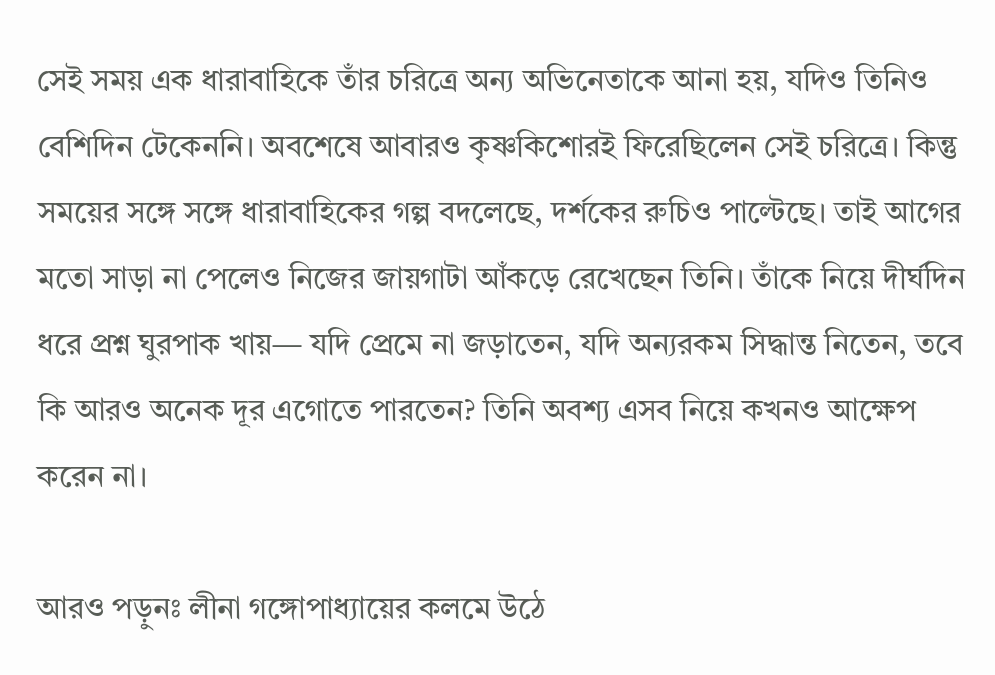সেই সময় এক ধারাবাহিকে তাঁর চরিত্রে অন্য অভিনেতাকে আনা হয়, যদিও তিনিও বেশিদিন টেকেননি। অবশেষে আবারও কৃষ্ণকিশোরই ফিরেছিলেন সেই চরিত্রে। কিন্তু সময়ের সঙ্গে সঙ্গে ধারাবাহিকের গল্প বদলেছে, দর্শকের রুচিও পাল্টেছে। তাই আগের মতো সাড়া না পেলেও নিজের জায়গাটা আঁকড়ে রেখেছেন তিনি। তাঁকে নিয়ে দীর্ঘদিন ধরে প্রশ্ন ঘুরপাক খায়— যদি প্রেমে না জড়াতেন, যদি অন্যরকম সিদ্ধান্ত নিতেন, তবে কি আরও অনেক দূর এগোতে পারতেন? তিনি অবশ্য এসব নিয়ে কখনও আক্ষেপ করেন না।

আরও পড়ুনঃ লীনা গঙ্গোপাধ্যায়ের কলমে উঠে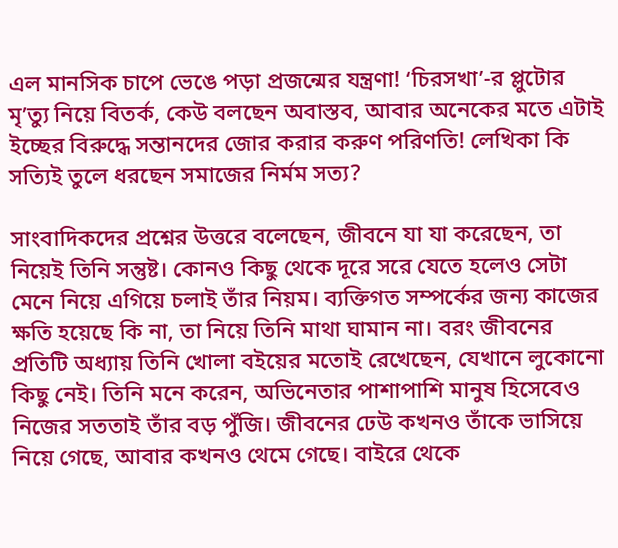এল মানসিক চাপে ভেঙে পড়া প্রজন্মের যন্ত্রণা! ‘চিরসখা’-র প্লুটোর মৃ’ত্যু নিয়ে বিতর্ক, কেউ বলছেন অবাস্তব, আবার অনেকের মতে এটাই ইচ্ছের বিরুদ্ধে সন্তানদের জোর করার করুণ পরিণতি! লেখিকা কি সত্যিই তুলে ধরছেন সমাজের নির্মম সত্য?

সাংবাদিকদের প্রশ্নের উত্তরে বলেছেন, জীবনে যা যা করেছেন, তা নিয়েই তিনি সন্তুষ্ট। কোনও কিছু থেকে দূরে সরে যেতে হলেও সেটা মেনে নিয়ে এগিয়ে চলাই তাঁর নিয়ম। ব্যক্তিগত সম্পর্কের জন্য কাজের ক্ষতি হয়েছে কি না, তা নিয়ে তিনি মাথা ঘামান না। বরং জীবনের প্রতিটি অধ্যায় তিনি খোলা বইয়ের মতোই রেখেছেন, যেখানে লুকোনো কিছু নেই। তিনি মনে করেন, অভিনেতার পাশাপাশি মানুষ হিসেবেও নিজের সততাই তাঁর বড় পুঁজি। জীবনের ঢেউ কখনও তাঁকে ভাসিয়ে নিয়ে গেছে, আবার কখনও থেমে গেছে। বাইরে থেকে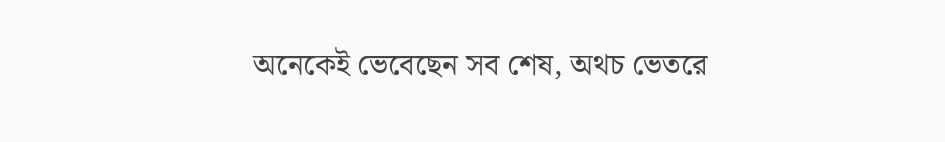অনেকেই ভেবেছেন সব শেষ, অথচ ভেতরে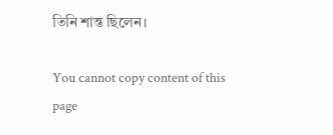তিনি শান্ত ছিলেন।

You cannot copy content of this page